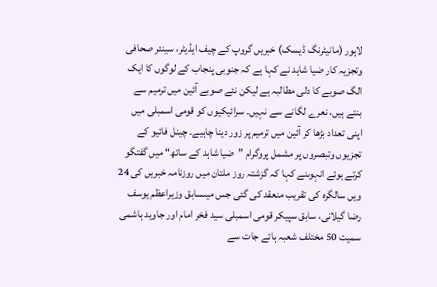لاہور (مانیٹرنگ ڈیسک) خبریں گروپ کے چیف ایڈیٹر، سینئر صحافی وتجزیہ کار ضیا شاہد نے کہا ہے کہ جنوبی پنجاب کے لوگوں کا ایک الگ صوبے کا دلی مطالبہ ہے لیکن نئے صوبے آئین میں ترمیم سے بنتے ہیں، نعرے لگانے سے نہیں۔ سرائیکیوں کو قومی اسمبلی میں اپنی تعداد بڑھا کر آئین میں ترمیم پر زور دینا چاہیے۔ چینل فائیو کے تجزیوں وتبصروں پر مشمل پروگرام ”ضیا شاہد کے ساتھ“ میں گفتگو کرتے ہوئے انہوںنے کہا کہ گزشتہ روز ملتان میں روزنامہ خبریں کی 24 ویں سالگرہ کی تقریب منعقد کی گئی جس میںسابق وزیراعظم یوسف رضا گیلانی، سابق سپیکر قومی اسمبلی سید فخر امام اور جاوید ہاشمی سمیت 50 مختلف شعبہ ہائے جات سے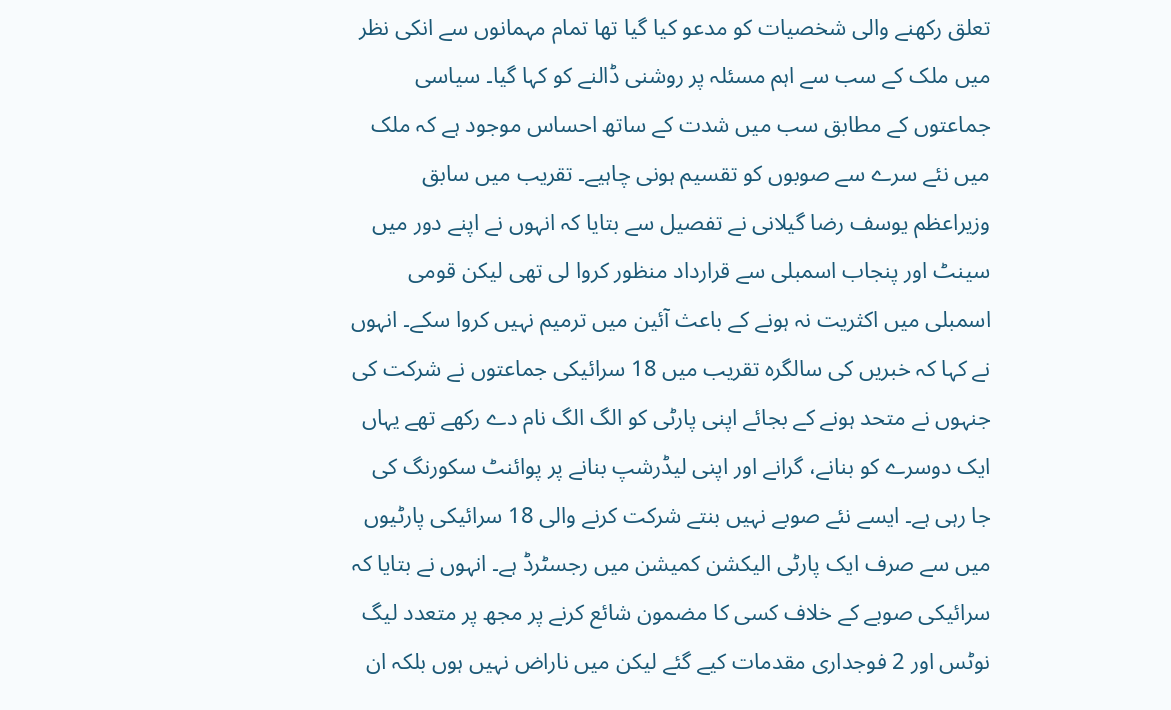تعلق رکھنے والی شخصیات کو مدعو کیا گیا تھا تمام مہمانوں سے انکی نظر میں ملک کے سب سے اہم مسئلہ پر روشنی ڈالنے کو کہا گیا۔ سیاسی جماعتوں کے مطابق سب میں شدت کے ساتھ احساس موجود ہے کہ ملک میں نئے سرے سے صوبوں کو تقسیم ہونی چاہیے۔ تقریب میں سابق وزیراعظم یوسف رضا گیلانی نے تفصیل سے بتایا کہ انہوں نے اپنے دور میں سینٹ اور پنجاب اسمبلی سے قرارداد منظور کروا لی تھی لیکن قومی اسمبلی میں اکثریت نہ ہونے کے باعث آئین میں ترمیم نہیں کروا سکے۔ انہوں نے کہا کہ خبریں کی سالگرہ تقریب میں 18 سرائیکی جماعتوں نے شرکت کی جنہوں نے متحد ہونے کے بجائے اپنی پارٹی کو الگ الگ نام دے رکھے تھے یہاں ایک دوسرے کو بنانے، گرانے اور اپنی لیڈرشپ بنانے پر پوائنٹ سکورنگ کی جا رہی ہے۔ ایسے نئے صوبے نہیں بنتے شرکت کرنے والی 18 سرائیکی پارٹیوں میں سے صرف ایک پارٹی الیکشن کمیشن میں رجسٹرڈ ہے۔ انہوں نے بتایا کہ سرائیکی صوبے کے خلاف کسی کا مضمون شائع کرنے پر مجھ پر متعدد لیگ نوٹس اور 2 فوجداری مقدمات کیے گئے لیکن میں ناراض نہیں ہوں بلکہ ان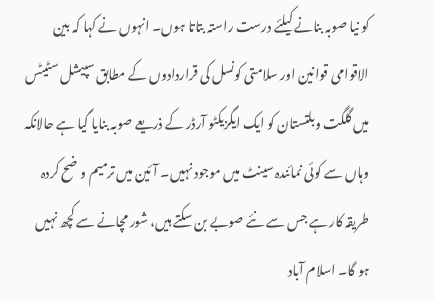کو نیا صوبہ بنانے کیلئے درست راستہ بتاتا ہوں۔ انہوں نے کہا کہ بین الاقوامی قوانین اور سلامتی کونسل کی قراردادوں کے مطابق سپیشل سٹیٹس میں گلگت وبلتستان کو ایک ایگزیکٹو آرڈر کے ذریعے صوبہ بنایا گیا ہے حالانکہ وہاں سے کوئی نمائندہ سینٹ میں موجود نہیں۔ آئین میں ترمیم وضح کردہ طریقہ کار ہے جس سے نئے صوبے بن سکتے ہیں، شور مچانے سے کچھ نہیں ہو گا۔ اسلام آباد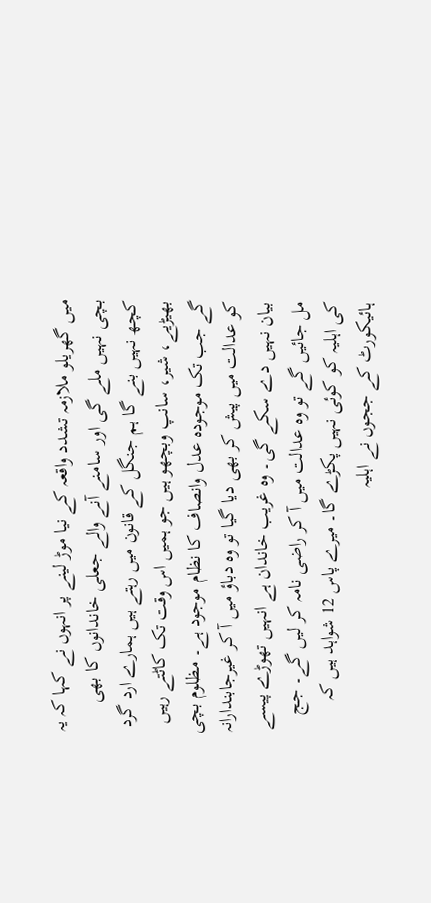میں گھریلو ملازمہ تشدد واقعہ کے نیا موڑ لینے پر انہوں نے کہا کہ یہ بچی نہیں ملے گی اور سامنے آنے والے جعلی خاندانوں کا بھی کچھ نہیں بنے گا ہم جنگل کے قانون میں رہتے ہیں ہمارے ارد گرد بھیڑیے، شیر، سانپ وبچھو ہیں جو ہمیں اس وقت تک کاٹتے رہیں گے جب تک موجودہ عدل وانصاف کا نظام موجود ہے۔ مظلوم بچی کو عدالت میں پیش کر بھی دیا گیا تو وہ دباؤ میں آ کر غیرجابندارانہ بیان نہیں دے سکے گی۔ وہ غریب خاندان ہے انہیں تھوڑے پیسے مل جائیں گے تو وہ عدالت میں آ کر راضی نامہ کر لیں گے۔ جج کی اہلیہ کو کوئی نہیں پکڑے گا۔ میرے پاس 12 شواہد ہیں کہ ہائیکورٹ کے ججوں نے اہلیہ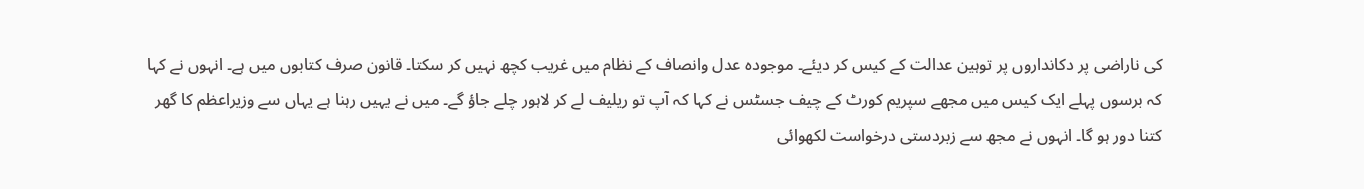کی ناراضی پر دکانداروں پر توہین عدالت کے کیس کر دیئے۔ موجودہ عدل وانصاف کے نظام میں غریب کچھ نہیں کر سکتا۔ قانون صرف کتابوں میں ہے۔ انہوں نے کہا کہ برسوں پہلے ایک کیس میں مجھے سپریم کورٹ کے چیف جسٹس نے کہا کہ آپ تو ریلیف لے کر لاہور چلے جاؤ گے۔ میں نے یہیں رہنا ہے یہاں سے وزیراعظم کا گھر کتنا دور ہو گا۔ انہوں نے مجھ سے زبردستی درخواست لکھوائی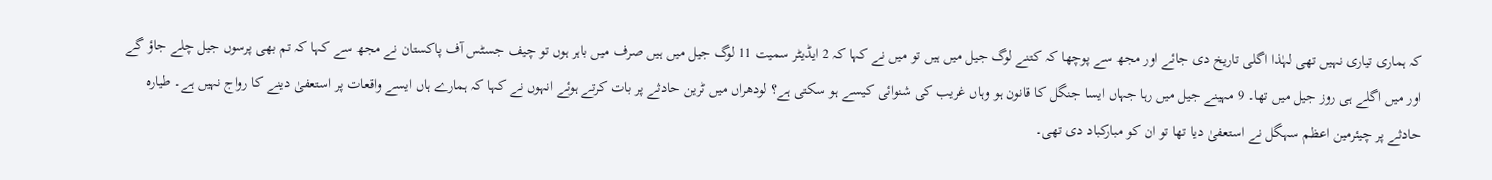کہ ہماری تیاری نہیں تھی لہٰذا اگلی تاریخ دی جائے اور مجھ سے پوچھا کہ کتنے لوگ جیل میں ہیں تو میں نے کہا کہ 2 ایڈیٹر سمیت 11 لوگ جیل میں ہیں صرف میں باہر ہوں تو چیف جسٹس آف پاکستان نے مجھ سے کہا کہ تم بھی پرسوں جیل چلے جاؤ گے اور میں اگلے ہی روز جیل میں تھا۔ 9 مہینے جیل میں رہا جہاں ایسا جنگل کا قانون ہو وہاں غریب کی شنوائی کیسے ہو سکتی ہے؟ لودھراں میں ٹرین حادثے پر بات کرتے ہوئے انہوں نے کہا کہ ہمارے ہاں ایسے واقعات پر استعفیٰ دینے کا رواج نہیں ہے۔ طیارہ حادثے پر چیئرمین اعظم سہگل نے استعفیٰ دیا تھا تو ان کو مبارکباد دی تھی۔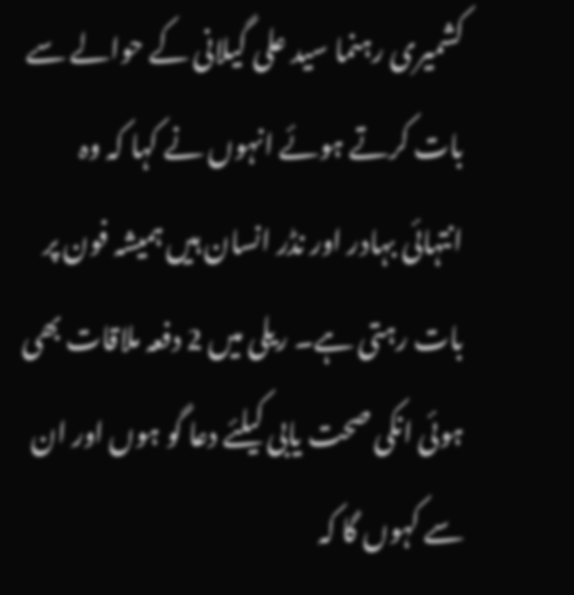کشمیری رہنما سید علی گیلانی کے حوالے سے بات کرتے ہوئے انہوں نے کہا کہ وہ انتہائی بہادر اور نڈر انسان ہیں ہمیشہ فون پر بات رہتی ہے۔ ریلی میں 2 دفعہ ملاقات بھی ہوئی انکی صحت یابی کیلئے دعا گو ہوں اور ان سے کہوں گا کہ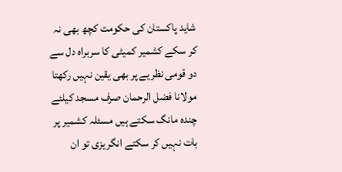شاید پاکستان کی حکومت کچھ بھی نہ کر سکے کشمیر کمیٹی کا سربراہ دل سے دو قومی نظریے پر بھی یقین نہیں رکھتا مولانا فضل الرحمان صرف مسجد کیلئے چندہ مانگ سکتے ہیں مسئلہ کشمیر پر بات نہیں کر سکتے انگریزی تو ان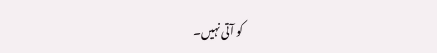کو آتی نہیں۔